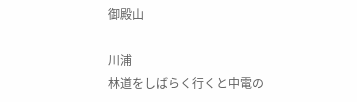御殿山

川浦
林道をしばらく行くと中電の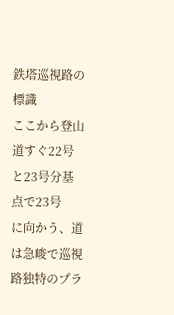鉄塔巡視路の標識
ここから登山道すぐ22号と23号分基点で23号
に向かう、道は急峻で巡視路独特のプラ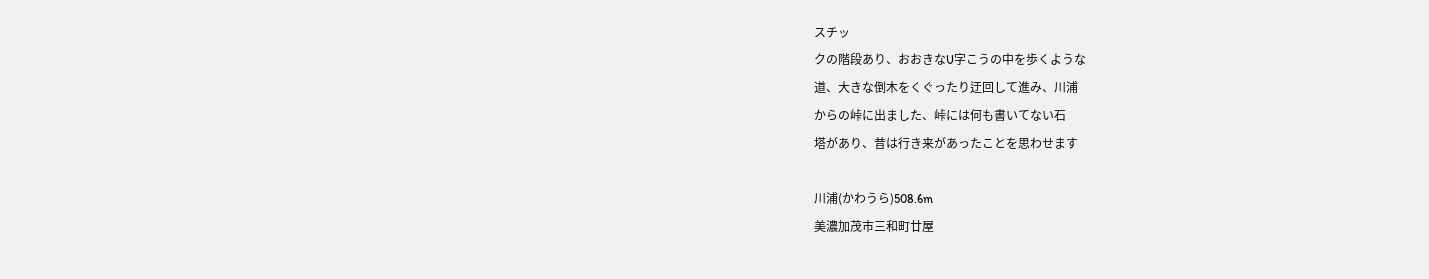スチッ
クの階段あり、おおきなU字こうの中を歩くような
道、大きな倒木をくぐったり迂回して進み、川浦
からの峠に出ました、峠には何も書いてない石
塔があり、昔は行き来があったことを思わせます

川浦(かわうら)508.6m
美濃加茂市三和町廿屋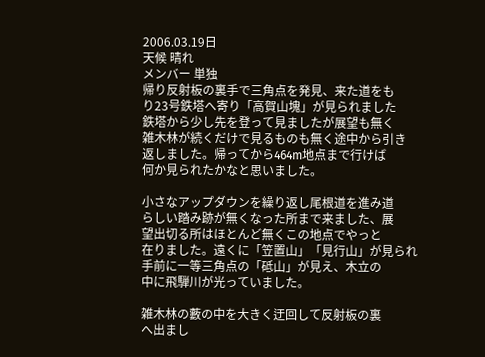2006.03.19日
天候 晴れ
メンバー 単独
帰り反射板の裏手で三角点を発見、来た道をも
り23号鉄塔へ寄り「高賀山塊」が見られました
鉄塔から少し先を登って見ましたが展望も無く
雑木林が続くだけで見るものも無く途中から引き
返しました。帰ってから464m地点まで行けば
何か見られたかなと思いました。

小さなアップダウンを繰り返し尾根道を進み道
らしい踏み跡が無くなった所まで来ました、展
望出切る所はほとんど無くこの地点でやっと
在りました。遠くに「笠置山」「見行山」が見られ
手前に一等三角点の「砥山」が見え、木立の
中に飛騨川が光っていました。

雑木林の藪の中を大きく迂回して反射板の裏
へ出まし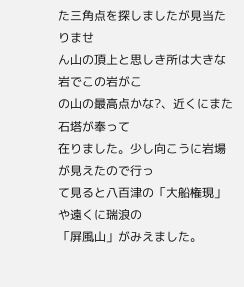た三角点を探しましたが見当たりませ
ん山の頂上と思しき所は大きな岩でこの岩がこ
の山の最高点かな?、近くにまた石塔が奉って
在りました。少し向こうに岩場が見えたので行っ
て見ると八百津の「大船権現」や遠くに瑞浪の
「屏風山」がみえました。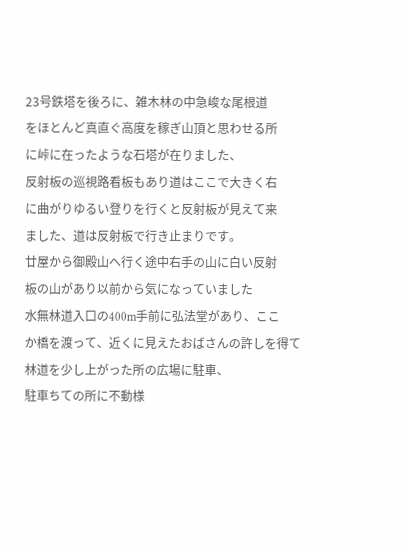23号鉄塔を後ろに、雑木林の中急峻な尾根道
をほとんど真直ぐ高度を稼ぎ山頂と思わせる所
に峠に在ったような石塔が在りました、
反射板の巡視路看板もあり道はここで大きく右
に曲がりゆるい登りを行くと反射板が見えて来
ました、道は反射板で行き止まりです。
廿屋から御殿山へ行く途中右手の山に白い反射
板の山があり以前から気になっていました
水無林道入口の400m手前に弘法堂があり、ここ
か橋を渡って、近くに見えたおばさんの許しを得て
林道を少し上がった所の広場に駐車、
駐車ちての所に不動様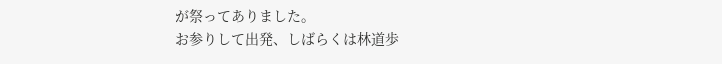が祭ってありました。
お参りして出発、しばらくは林道歩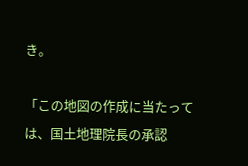き。

「この地図の作成に当たっては、国土地理院長の承認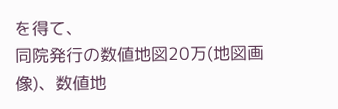を得て、
同院発行の数値地図20万(地図画像)、数値地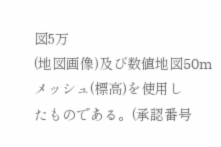図5万
(地図画像)及び数値地図50mメッシュ(標高)を使用し
たものである。(承認番号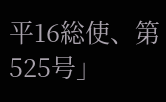平16総使、第525号」